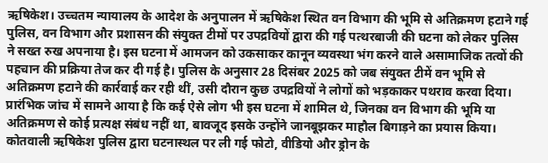ऋषिकेश। उच्चतम न्यायालय के आदेश के अनुपालन में ऋषिकेश स्थित वन विभाग की भूमि से अतिक्रमण हटाने गई पुलिस, वन विभाग और प्रशासन की संयुक्त टीमों पर उपद्रवियों द्वारा की गई पत्थरबाजी की घटना को लेकर पुलिस ने सख्त रुख अपनाया है। इस घटना में आमजन को उकसाकर कानून व्यवस्था भंग करने वाले असामाजिक तत्वों की पहचान की प्रक्रिया तेज कर दी गई है। पुलिस के अनुसार 28 दिसंबर 2025 को जब संयुक्त टीमें वन भूमि से अतिक्रमण हटाने की कार्रवाई कर रही थीं, उसी दौरान कुछ उपद्रवियों ने लोगों को भड़काकर पथराव करवा दिया। प्रारंभिक जांच में सामने आया है कि कई ऐसे लोग भी इस घटना में शामिल थे, जिनका वन विभाग की भूमि या अतिक्रमण से कोई प्रत्यक्ष संबंध नहीं था, बावजूद इसके उन्होंने जानबूझकर माहौल बिगाड़ने का प्रयास किया।
कोतवाली ऋषिकेश पुलिस द्वारा घटनास्थल पर ली गई फोटो, वीडियो और ड्रोन के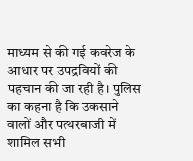माध्यम से की गई कवरेज के आधार पर उपद्रवियों की पहचान की जा रही है। पुलिस का कहना है कि उकसाने वालों और पत्थरबाजी में शामिल सभी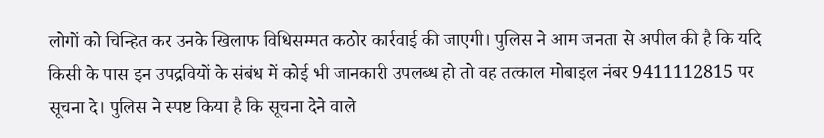लोगों को चिन्हित कर उनके खिलाफ विधिसम्मत कठोर कार्रवाई की जाएगी। पुलिस ने आम जनता से अपील की है कि यदि किसी के पास इन उपद्रवियों के संबंध में कोई भी जानकारी उपलब्ध हो तो वह तत्काल मोबाइल नंबर 9411112815 पर सूचना दे। पुलिस ने स्पष्ट किया है कि सूचना देने वाले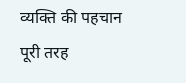व्यक्ति की पहचान पूरी तरह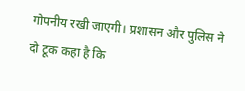गोपनीय रखी जाएगी। प्रशासन और पुलिस ने दो टूक कहा है कि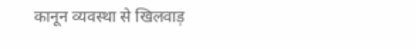कानून व्यवस्था से खिलवाड़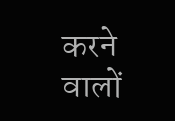करने वालों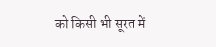को किसी भी सूरत में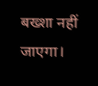बख्शा नहीं जाएगा।